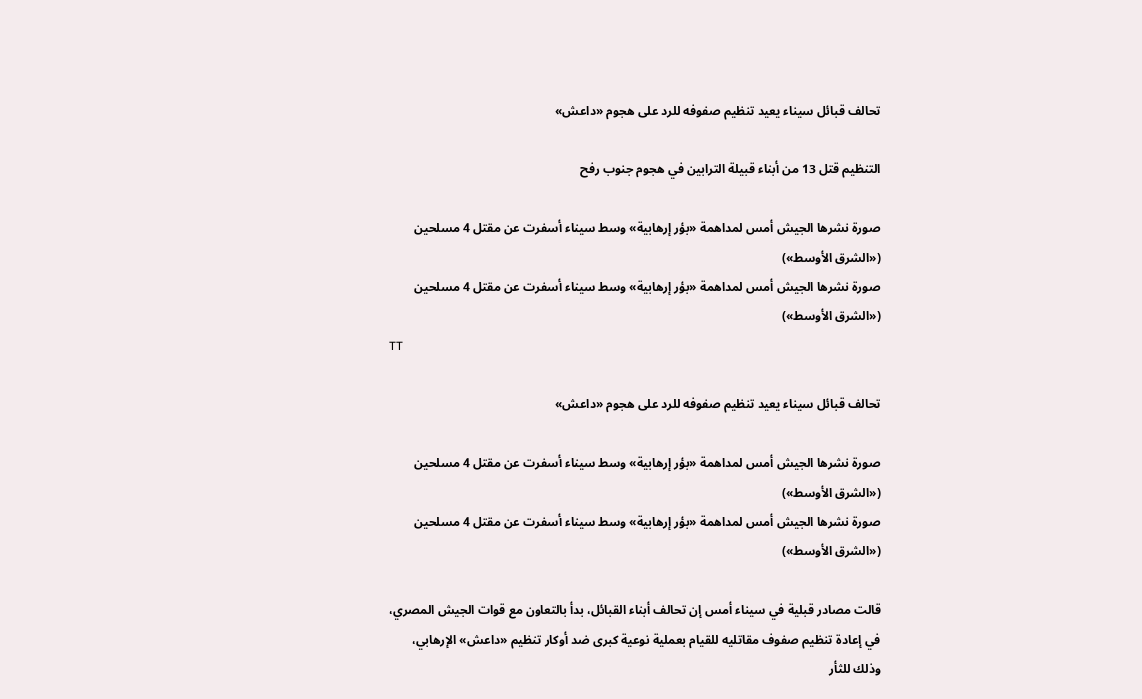تحالف قبائل سيناء يعيد تنظيم صفوفه للرد على هجوم «داعش»

التنظيم قتل 13 من أبناء قبيلة الترابين في هجوم جنوب رفح

صورة نشرها الجيش أمس لمداهمة «بؤر إرهابية» وسط سيناء أسفرت عن مقتل 4 مسلحين («الشرق الأوسط»)
صورة نشرها الجيش أمس لمداهمة «بؤر إرهابية» وسط سيناء أسفرت عن مقتل 4 مسلحين («الشرق الأوسط»)
TT

تحالف قبائل سيناء يعيد تنظيم صفوفه للرد على هجوم «داعش»

صورة نشرها الجيش أمس لمداهمة «بؤر إرهابية» وسط سيناء أسفرت عن مقتل 4 مسلحين («الشرق الأوسط»)
صورة نشرها الجيش أمس لمداهمة «بؤر إرهابية» وسط سيناء أسفرت عن مقتل 4 مسلحين («الشرق الأوسط»)

قالت مصادر قبلية في سيناء أمس إن تحالف أبناء القبائل، بدأ بالتعاون مع قوات الجيش المصري، في إعادة تنظيم صفوف مقاتليه للقيام بعملية نوعية كبرى ضد أوكار تنظيم «داعش» الإرهابي، وذلك للثأر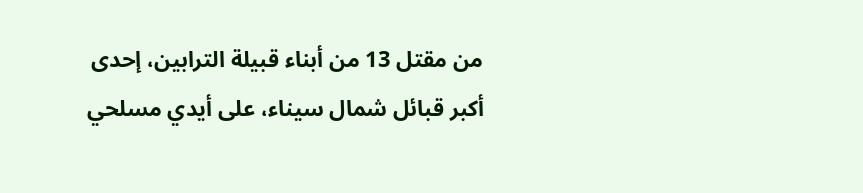من مقتل 13 من أبناء قبيلة الترابين، إحدى أكبر قبائل شمال سيناء، على أيدي مسلحي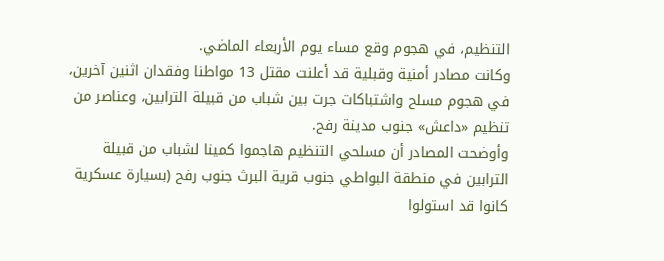التنظيم، في هجوم وقع مساء يوم الأربعاء الماضي.
وكانت مصادر أمنية وقبلية قد أعلنت مقتل 13 مواطنا وفقدان اثنين آخرين، في هجوم مسلح واشتباكات جرت بين شباب من قبيلة الترابين، وعناصر من تنظيم «داعش» جنوب مدينة رفح.
وأوضحت المصادر أن مسلحي التنظيم هاجموا كمينا لشباب من قبيلة الترابين في منطقة البواطي جنوب قرية البرث جنوب رفح (بسيارة عسكرية كانوا قد استولوا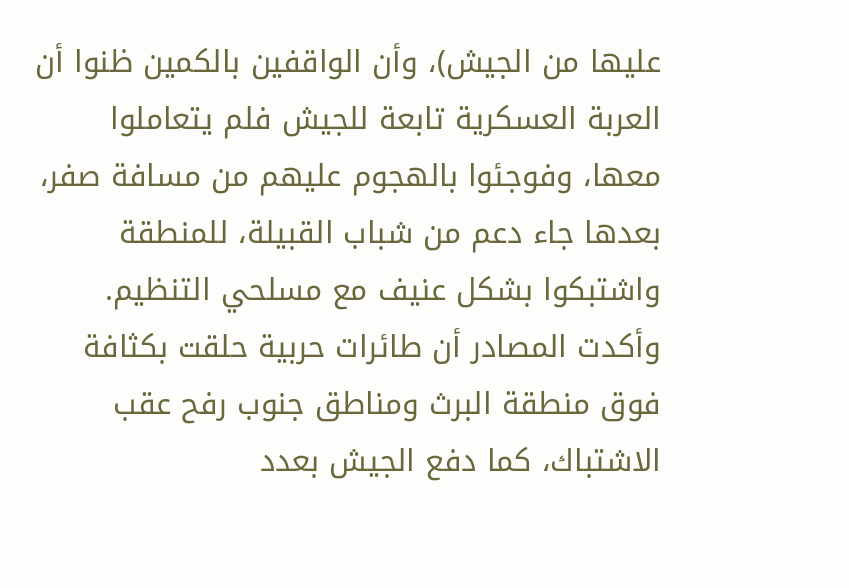عليها من الجيش)، وأن الواقفين بالكمين ظنوا أن العربة العسكرية تابعة للجيش فلم يتعاملوا معها، وفوجئوا بالهجوم عليهم من مسافة صفر، بعدها جاء دعم من شباب القبيلة، للمنطقة واشتبكوا بشكل عنيف مع مسلحي التنظيم.
وأكدت المصادر أن طائرات حربية حلقت بكثافة فوق منطقة البرث ومناطق جنوب رفح عقب الاشتباك، كما دفع الجيش بعدد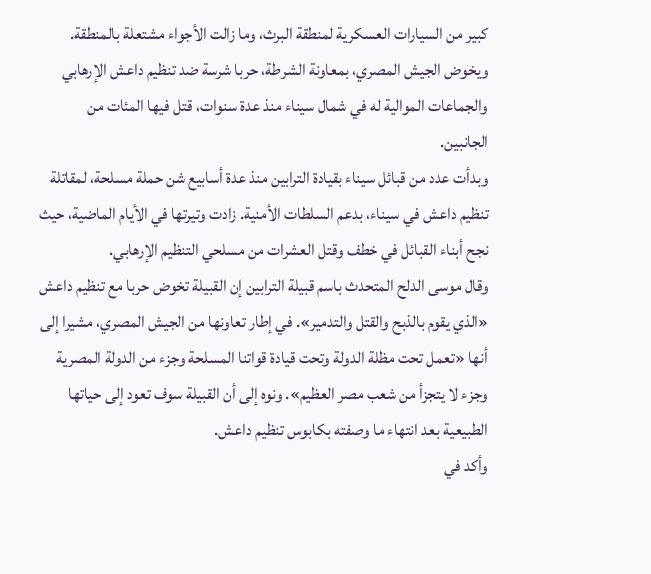كبير من السيارات العسكرية لمنطقة البرث، وما زالت الأجواء مشتعلة بالمنطقة.
ويخوض الجيش المصري، بمعاونة الشرطة، حربا شرسة ضد تنظيم داعش الإرهابي والجماعات الموالية له في شمال سيناء منذ عدة سنوات، قتل فيها المئات من الجانبين.
وبدأت عدد من قبائل سيناء بقيادة الترابين منذ عدة أسابيع شن حملة مسلحة، لمقاتلة تنظيم داعش في سيناء، بدعم السلطات الأمنية. زادت وتيرتها في الأيام الماضية، حيث نجح أبناء القبائل في خطف وقتل العشرات من مسلحي التنظيم الإرهابي.
وقال موسى الدلح المتحدث باسم قبيلة الترابين إن القبيلة تخوض حربا مع تنظيم داعش «الذي يقوم بالذبح والقتل والتدمير». في إطار تعاونها من الجيش المصري، مشيرا إلى أنها «تعمل تحت مظلة الدولة وتحت قيادة قواتنا المسلحة وجزء من الدولة المصرية وجزء لا يتجزأ من شعب مصر العظيم». ونوه إلى أن القبيلة سوف تعود إلى حياتها الطبيعية بعد انتهاء ما وصفته بكابوس تنظيم داعش.
وأكد في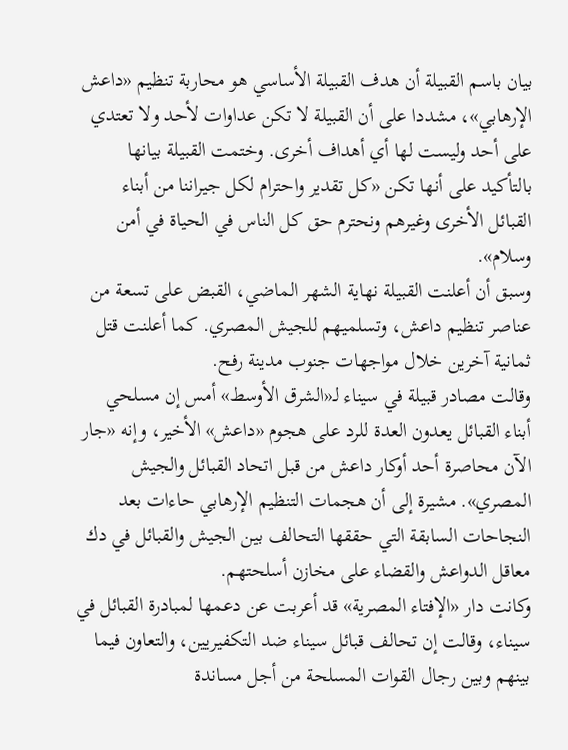بيان باسم القبيلة أن هدف القبيلة الأساسي هو محاربة تنظيم «داعش الإرهابي»، مشددا على أن القبيلة لا تكن عداوات لأحد ولا تعتدي على أحد وليست لها أي أهداف أخرى. وختمت القبيلة بيانها بالتأكيد على أنها تكن «كل تقدير واحترام لكل جيراننا من أبناء القبائل الأخرى وغيرهم ونحترم حق كل الناس في الحياة في أمن وسلام».
وسبق أن أعلنت القبيلة نهاية الشهر الماضي، القبض على تسعة من عناصر تنظيم داعش، وتسلميهم للجيش المصري. كما أعلنت قتل ثمانية آخرين خلال مواجهات جنوب مدينة رفح.
وقالت مصادر قبيلة في سيناء لـ«الشرق الأوسط» أمس إن مسلحي أبناء القبائل يعدون العدة للرد على هجوم «داعش» الأخير، وإنه «جار الآن محاصرة أحد أوكار داعش من قبل اتحاد القبائل والجيش المصري». مشيرة إلى أن هجمات التنظيم الإرهابي حاءات بعد النجاحات السابقة التي حققها التحالف بين الجيش والقبائل في دك معاقل الدواعش والقضاء على مخازن أسلحتهم.
وكانت دار «الإفتاء المصرية» قد أعربت عن دعمها لمبادرة القبائل في سيناء، وقالت إن تحالف قبائل سيناء ضد التكفيريين، والتعاون فيما بينهم وبين رجال القوات المسلحة من أجل مساندة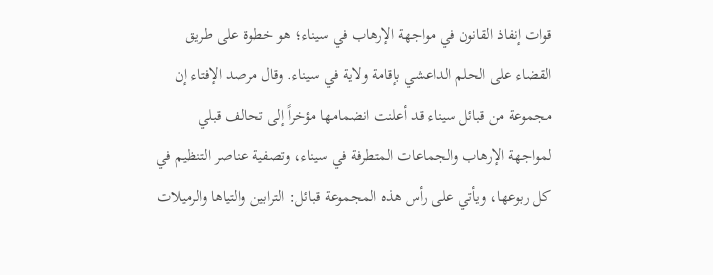قوات إنفاذ القانون في مواجهة الإرهاب في سيناء؛ هو خطوة على طريق القضاء على الحلم الداعشي بإقامة ولاية في سيناء. وقال مرصد الإفتاء إن مجموعة من قبائل سيناء قد أعلنت انضمامها مؤخراً إلى تحالف قبلي لمواجهة الإرهاب والجماعات المتطرفة في سيناء، وتصفية عناصر التنظيم في كل ربوعها، ويأتي على رأس هذه المجموعة قبائل: الترابين والتياها والرميلات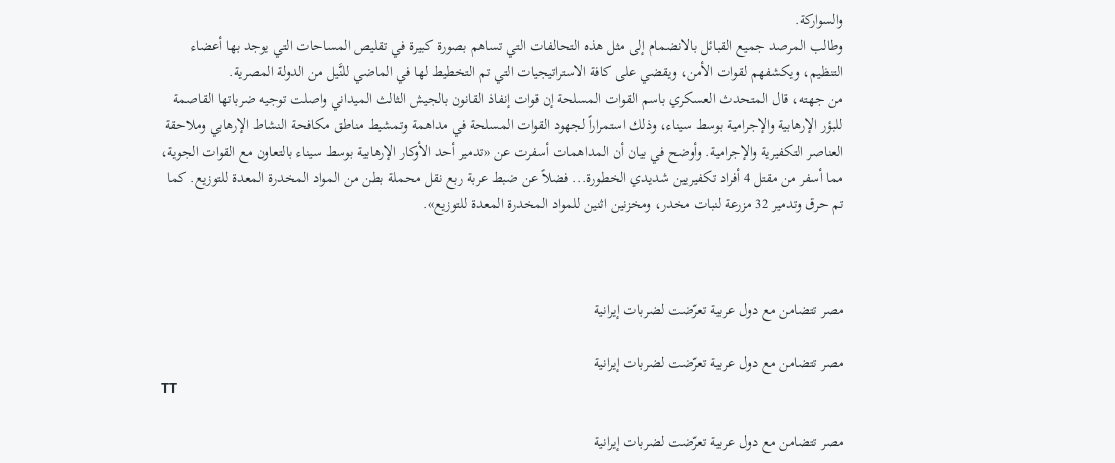والسواركة.
وطالب المرصد جميع القبائل بالانضمام إلى مثل هذه التحالفات التي تساهم بصورة كبيرة في تقليص المساحات التي يوجد بها أعضاء التنظيم، ويكشفهم لقوات الأمن، ويقضي على كافة الاستراتيجيات التي تم التخطيط لها في الماضي للنَّيل من الدولة المصرية.
من جهته، قال المتحدث العسكري باسم القوات المسلحة إن قوات إنفاذ القانون بالجيش الثالث الميداني واصلت توجيه ضرباتها القاصمة للبؤر الإرهابية والإجرامية بوسط سيناء، وذلك استمراراً لجهود القوات المسلحة في مداهمة وتمشيط مناطق مكافحة النشاط الإرهابي وملاحقة العناصر التكفيرية والإجرامية. وأوضح في بيان أن المداهمات أسفرت عن «تدمير أحد الأوكار الإرهابية بوسط سيناء بالتعاون مع القوات الجوية، مما أسفر من مقتل 4 أفراد تكفيريين شديدي الخطورة... فضلاً عن ضبط عربة ربع نقل محملة بطن من المواد المخدرة المعدة للتوزيع. كما تم حرق وتدمير 32 مزرعة لنبات مخدر، ومخزنين اثنين للمواد المخدرة المعدة للتوزيع».



مصر تتضامن مع دول عربية تعرّضت لضربات إيرانية

مصر تتضامن مع دول عربية تعرّضت لضربات إيرانية
TT

مصر تتضامن مع دول عربية تعرّضت لضربات إيرانية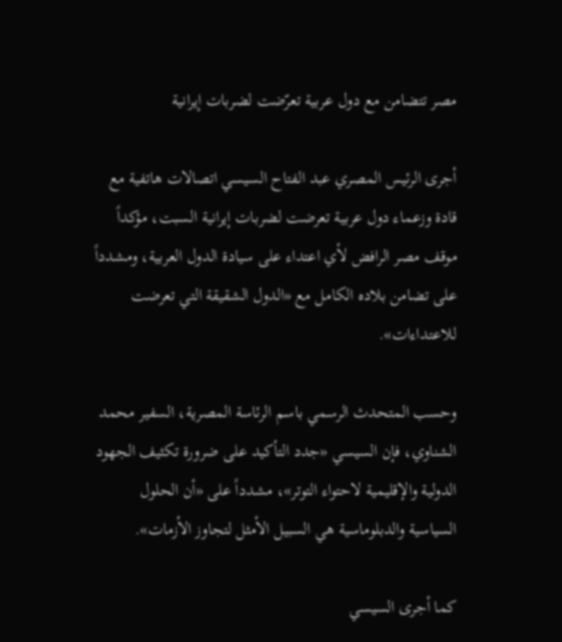مصر تتضامن مع دول عربية تعرّضت لضربات إيرانية

أجرى الرئيس المصري عبد الفتاح السيسي اتصالات هاتفية مع قادة وزعماء دول عربية تعرضت لضربات إيرانية السبت، مؤكداً موقف مصر الرافض لأي اعتداء على سيادة الدول العربية، ومشدداً على تضامن بلاده الكامل مع «الدول الشقيقة التي تعرضت للاعتداءات».

وحسب المتحدث الرسمي باسم الرئاسة المصرية، السفير محمد الشناوي، فإن السيسي «جدد التأكيد على ضرورة تكثيف الجهود الدولية والإقليمية لاحتواء التوتر»، مشدداً على «أن الحلول السياسية والدبلوماسية هي السبيل الأمثل لتجاوز الأزمات».

كما أجرى السيسي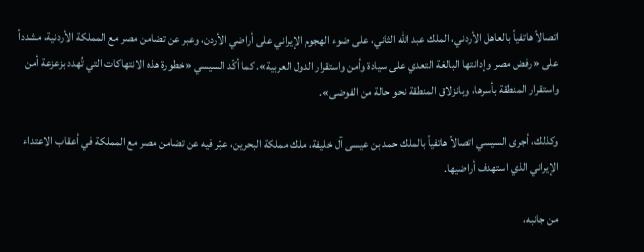اتصالاً هاتفياً بالعاهل الأردني، الملك عبد الله الثاني، على ضوء الهجوم الإيراني على أراضي الأردن، وعبر عن تضامن مصر مع المملكة الأردنية، مشدداً على «رفض مصر وإدانتها البالغة التعدي على سيادة وأمن واستقرار الدول العربية». كما أكّد السيسي «خطورة هذه الانتهاكات التي تُهدد بزعزعة أمن واستقرار المنطقة بأسرها، وبانزلاق المنطقة نحو حالة من الفوضى».

وكذلك، أجرى السيسي اتصالاً هاتفياً بالملك حمد بن عيسى آل خليفة، ملك مملكة البحرين، عبّر فيه عن تضامن مصر مع المملكة في أعقاب الاعتداء الإيراني الذي استهدف أراضيها.

من جانبه،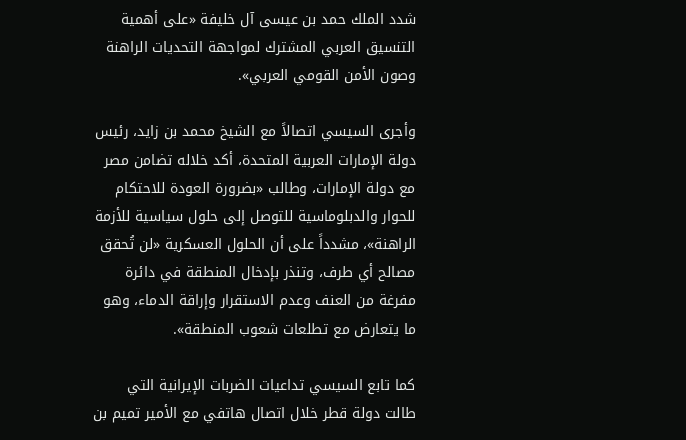شدد الملك حمد بن عيسى آل خليفة «على أهمية التنسيق العربي المشترك لمواجهة التحديات الراهنة وصون الأمن القومي العربي».

وأجرى السيسي اتصالاً مع الشيخ محمد بن زايد، رئيس دولة الإمارات العربية المتحدة، أكد خلاله تضامن مصر مع دولة الإمارات، وطالب «بضرورة العودة للاحتكام للحوار والدبلوماسية للتوصل إلى حلول سياسية للأزمة الراهنة»، مشدداً على أن الحلول العسكرية «لن تُحقق مصالح أي طرف، وتنذر بإدخال المنطقة في دائرة مفرغة من العنف وعدم الاستقرار وإراقة الدماء، وهو ما يتعارض مع تطلعات شعوب المنطقة».

كما تابع السيسي تداعيات الضربات الإيرانية التي طالت دولة قطر خلال اتصال هاتفي مع الأمير تميم بن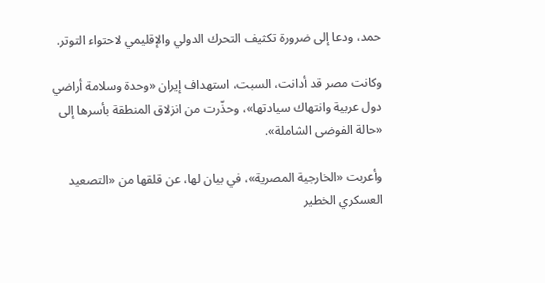حمد، ودعا إلى ضرورة تكثيف التحرك الدولي والإقليمي لاحتواء التوتر.

وكانت مصر قد أدانت، السبت، استهداف إيران «وحدة وسلامة أراضي دول عربية وانتهاك سيادتها»، وحذّرت من انزلاق المنطقة بأسرها إلى «حالة الفوضى الشاملة».

وأعربت «الخارجية المصرية»، في بيان لها، عن قلقها من «التصعيد العسكري الخطير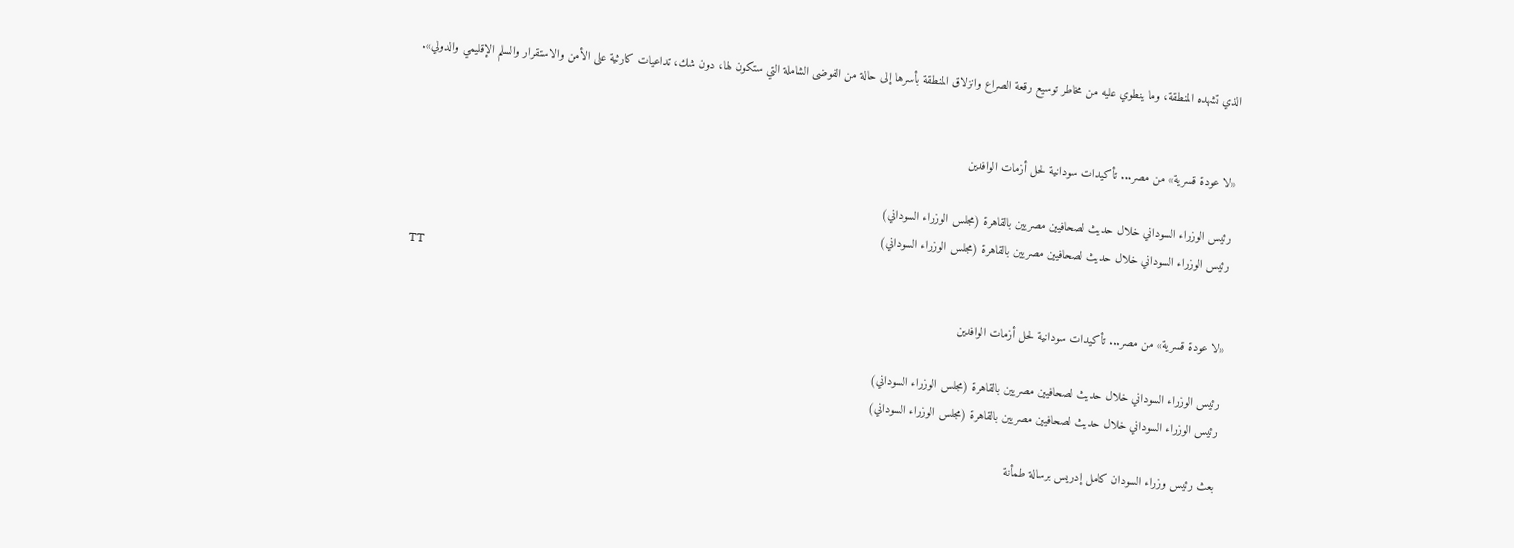الذي تشهده المنطقة، وما ينطوي عليه من مخاطر توسيع رقعة الصراع وانزلاق المنطقة بأسرها إلى حالة من الفوضى الشاملة التي ستكون لها، دون شك، تداعيات كارثية على الأمن والاستقرار والسلم الإقليمي والدولي».


«لا عودة قسرية» من مصر... تأكيدات سودانية لحل أزمات الوافدين

رئيس الوزراء السوداني خلال حديث لصحافيين مصريين بالقاهرة (مجلس الوزراء السوداني)
رئيس الوزراء السوداني خلال حديث لصحافيين مصريين بالقاهرة (مجلس الوزراء السوداني)
TT

«لا عودة قسرية» من مصر... تأكيدات سودانية لحل أزمات الوافدين

رئيس الوزراء السوداني خلال حديث لصحافيين مصريين بالقاهرة (مجلس الوزراء السوداني)
رئيس الوزراء السوداني خلال حديث لصحافيين مصريين بالقاهرة (مجلس الوزراء السوداني)

بعث رئيس وزراء السودان كامل إدريس برسالة طمأنة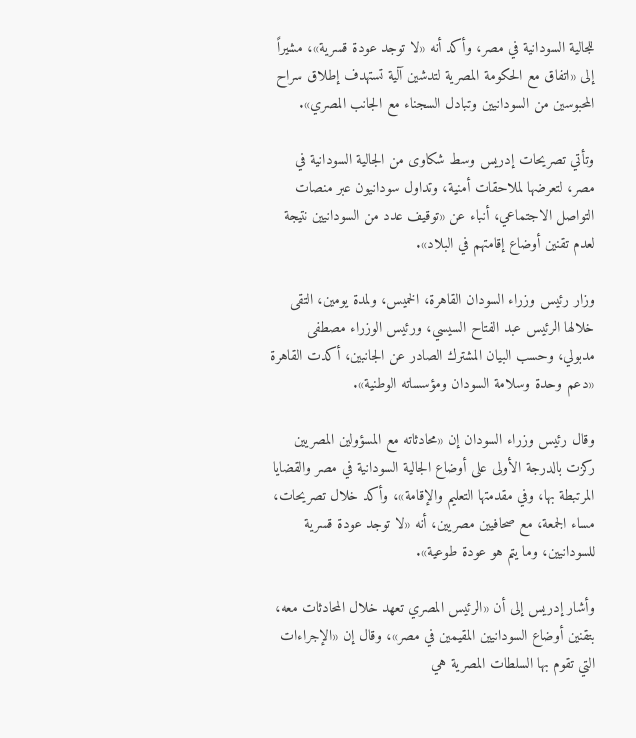للجالية السودانية في مصر، وأكد أنه «لا توجد عودة قسرية»، مشيراً إلى «اتفاق مع الحكومة المصرية لتدشين آلية تستهدف إطلاق سراح المحبوسين من السودانيين وتبادل السجناء مع الجانب المصري».

وتأتي تصريحات إدريس وسط شكاوى من الجالية السودانية في مصر، لتعرضها لملاحقات أمنية، وتداول سودانيون عبر منصات التواصل الاجتماعي، أنباء عن «توقيف عدد من السودانيين نتيجة لعدم تقنين أوضاع إقامتهم في البلاد».

وزار رئيس وزراء السودان القاهرة، الخميس، ولمدة يومين، التقى خلالها الرئيس عبد الفتاح السيسي، ورئيس الوزراء مصطفى مدبولي، وحسب البيان المشترك الصادر عن الجانبين، أكدت القاهرة «دعم وحدة وسلامة السودان ومؤسساته الوطنية».

وقال رئيس وزراء السودان إن «محادثاته مع المسؤولين المصريين ركزت بالدرجة الأولى على أوضاع الجالية السودانية في مصر والقضايا المرتبطة بها، وفي مقدمتها التعليم والإقامة»، وأكد خلال تصريحات، مساء الجمعة، مع صحافيين مصريين، أنه «لا توجد عودة قسرية للسودانيين، وما يتم هو عودة طوعية».

وأشار إدريس إلى أن «الرئيس المصري تعهد خلال المحادثات معه، بتقنين أوضاع السودانيين المقيمين في مصر»، وقال إن «الإجراءات التي تقوم بها السلطات المصرية هي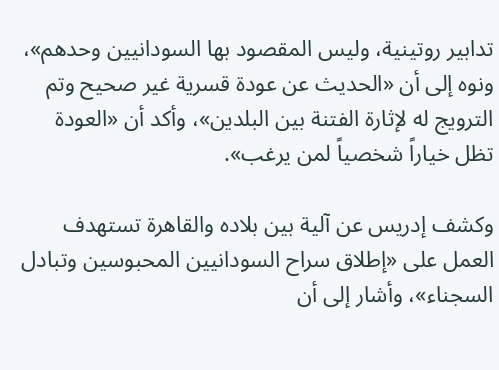تدابير روتينية، وليس المقصود بها السودانيين وحدهم»، ونوه إلى أن «الحديث عن عودة قسرية غير صحيح وتم الترويج له لإثارة الفتنة بين البلدين»، وأكد أن «العودة تظل خياراً شخصياً لمن يرغب».

وكشف إدريس عن آلية بين بلاده والقاهرة تستهدف العمل على «إطلاق سراح السودانيين المحبوسين وتبادل السجناء»، وأشار إلى أن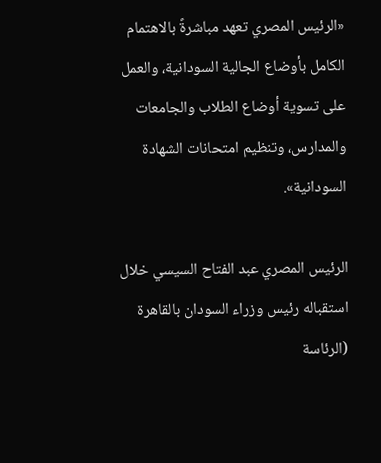«الرئيس المصري تعهد مباشرةً بالاهتمام الكامل بأوضاع الجالية السودانية، والعمل على تسوية أوضاع الطلاب والجامعات والمدارس، وتنظيم امتحانات الشهادة السودانية».

الرئيس المصري عبد الفتاح السيسي خلال استقباله رئيس وزراء السودان بالقاهرة (الرئاسة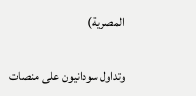المصرية)

وتداول سودانيون على منصات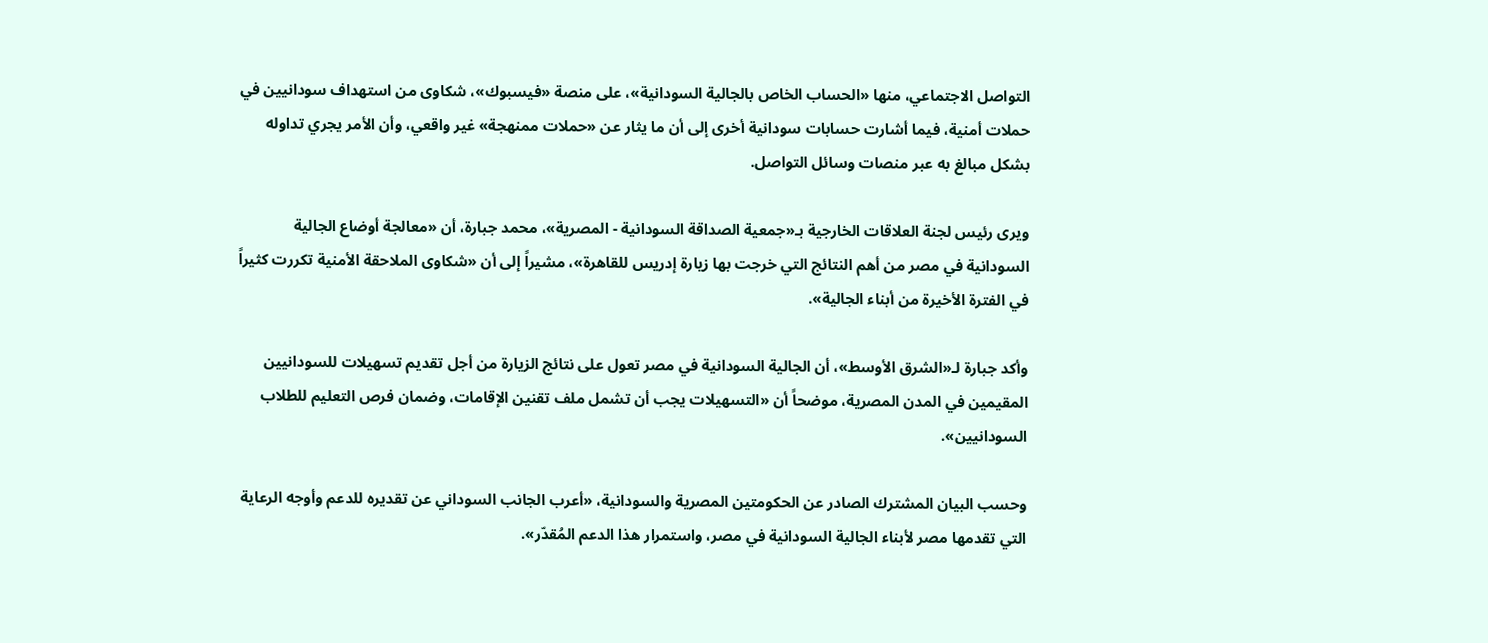التواصل الاجتماعي، منها «الحساب الخاص بالجالية السودانية»، على منصة «فيسبوك»، شكاوى من استهداف سودانيين في حملات أمنية، فيما أشارت حسابات سودانية أخرى إلى أن ما يثار عن «حملات ممنهجة» غير واقعي، وأن الأمر يجري تداوله بشكل مبالغ به عبر منصات وسائل التواصل.

ويرى رئيس لجنة العلاقات الخارجية بـ«جمعية الصداقة السودانية - المصرية»، محمد جبارة، أن «معالجة أوضاع الجالية السودانية في مصر من أهم النتائج التي خرجت بها زيارة إدريس للقاهرة»، مشيراً إلى أن «شكاوى الملاحقة الأمنية تكررت كثيراً في الفترة الأخيرة من أبناء الجالية».

وأكد جبارة لـ«الشرق الأوسط»، أن الجالية السودانية في مصر تعول على نتائج الزيارة من أجل تقديم تسهيلات للسودانيين المقيمين في المدن المصرية، موضحاً أن «التسهيلات يجب أن تشمل ملف تقنين الإقامات، وضمان فرص التعليم للطلاب السودانيين».

وحسب البيان المشترك الصادر عن الحكومتين المصرية والسودانية، «أعرب الجانب السوداني عن تقديره للدعم وأوجه الرعاية التي تقدمها مصر لأبناء الجالية السودانية في مصر، واستمرار هذا الدعم المُقدّر».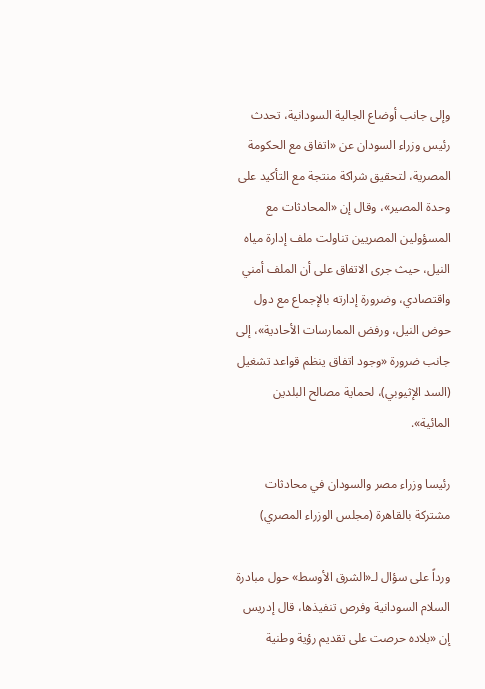وإلى جانب أوضاع الجالية السودانية، تحدث رئيس وزراء السودان عن «اتفاق مع الحكومة المصرية، لتحقيق شراكة منتجة مع التأكيد على وحدة المصير»، وقال إن «المحادثات مع المسؤولين المصريين تناولت ملف إدارة مياه النيل، حيث جرى الاتفاق على أن الملف أمني واقتصادي، وضرورة إدارته بالإجماع مع دول حوض النيل، ورفض الممارسات الأحادية»، إلى جانب ضرورة «وجود اتفاق ينظم قواعد تشغيل (السد الإثيوبي)، لحماية مصالح البلدين المائية».

رئيسا وزراء مصر والسودان في محادثات مشتركة بالقاهرة (مجلس الوزراء المصري)

ورداً على سؤال لـ«الشرق الأوسط» حول مبادرة السلام السودانية وفرص تنفيذها، قال إدريس إن «بلاده حرصت على تقديم رؤية وطنية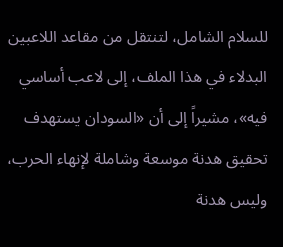للسلام الشامل، لتنتقل من مقاعد اللاعبين البدلاء في هذا الملف، إلى لاعب أساسي فيه»، مشيراً إلى أن «السودان يستهدف تحقيق هدنة موسعة وشاملة لإنهاء الحرب، وليس هدنة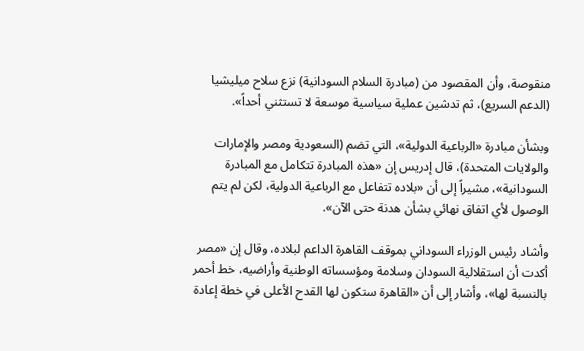منقوصة، وأن المقصود من (مبادرة السلام السودانية) نزع سلاح ميليشيا (الدعم السريع)، ثم تدشين عملية سياسية موسعة لا تستثني أحداً».

وبشأن مبادرة «الرباعية الدولية»، التي تضم (السعودية ومصر والإمارات والولايات المتحدة)، قال إدريس إن «هذه المبادرة تتكامل مع المبادرة السودانية»، مشيراً إلى أن «بلاده تتفاعل مع الرباعية الدولية، لكن لم يتم الوصول لأي اتفاق نهائي بشأن هدنة حتى الآن».

وأشاد رئيس الوزراء السوداني بموقف القاهرة الداعم لبلاده، وقال إن «مصر أكدت أن استقلالية السودان وسلامة ومؤسساته الوطنية وأراضيه، خط أحمر بالنسبة لها»، وأشار إلى أن «القاهرة ستكون لها القدح الأعلى في خطة إعادة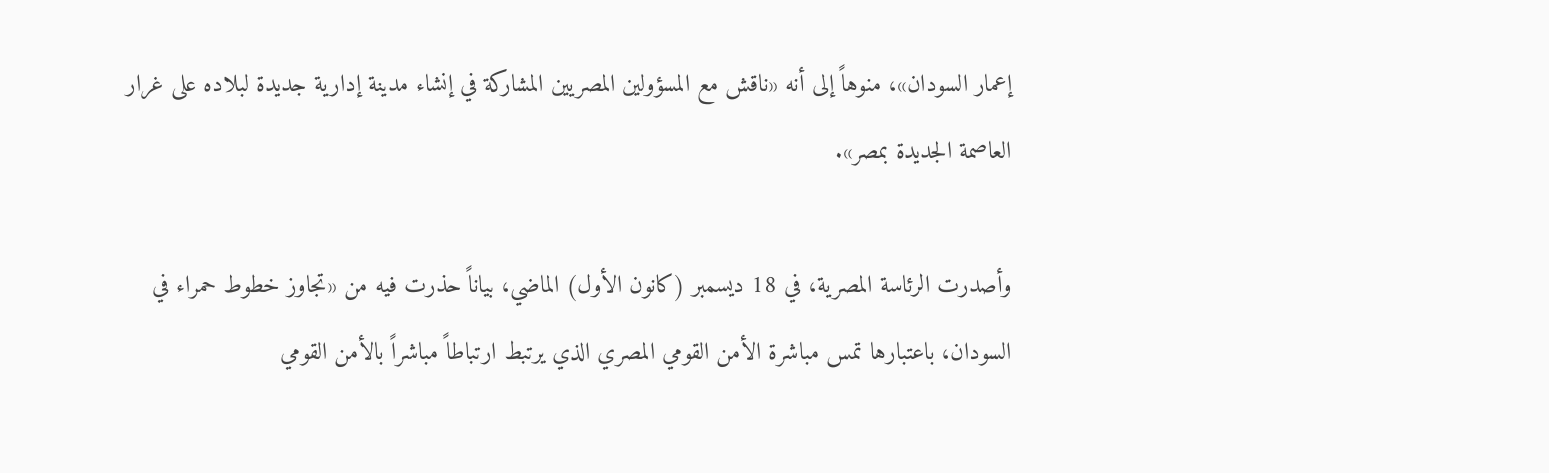إعمار السودان»، منوهاً إلى أنه «ناقش مع المسؤولين المصريين المشاركة في إنشاء مدينة إدارية جديدة لبلاده على غرار العاصمة الجديدة بمصر».

وأصدرت الرئاسة المصرية، في 18 ديسمبر (كانون الأول) الماضي، بياناً حذرت فيه من «تجاوز خطوط حمراء في السودان، باعتبارها تمس مباشرة الأمن القومي المصري الذي يرتبط ارتباطاً مباشراً بالأمن القومي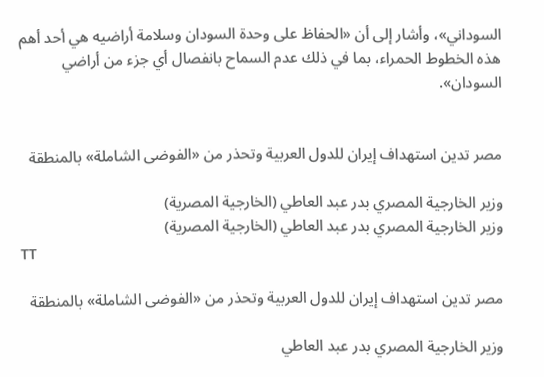السوداني»، وأشار إلى أن «الحفاظ على وحدة السودان وسلامة أراضيه هي أحد أهم هذه الخطوط الحمراء، بما في ذلك عدم السماح بانفصال أي جزء من أراضي السودان».


مصر تدين استهداف إيران للدول العربية وتحذر من «الفوضى الشاملة» بالمنطقة

وزير الخارجية المصري بدر عبد العاطي (الخارجية المصرية)
وزير الخارجية المصري بدر عبد العاطي (الخارجية المصرية)
TT

مصر تدين استهداف إيران للدول العربية وتحذر من «الفوضى الشاملة» بالمنطقة

وزير الخارجية المصري بدر عبد العاطي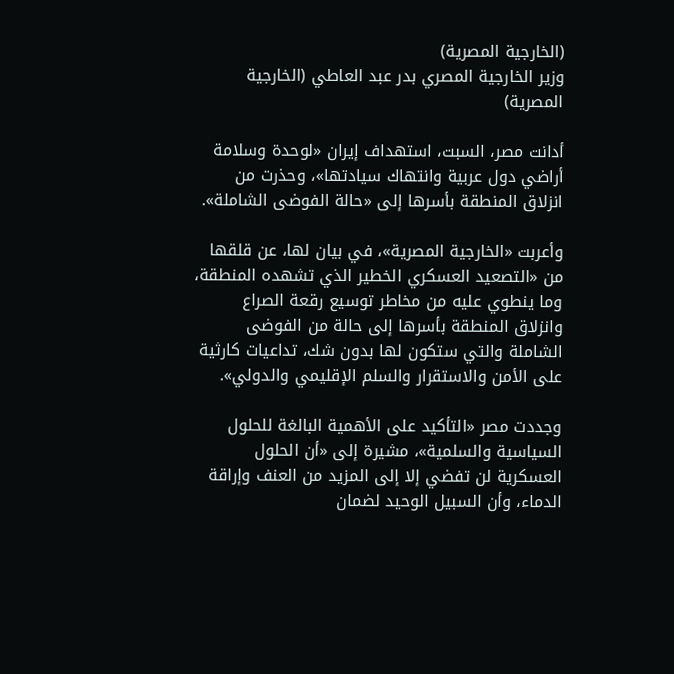(الخارجية المصرية)
وزير الخارجية المصري بدر عبد العاطي (الخارجية المصرية)

أدانت مصر، السبت، استهداف إيران «لوحدة وسلامة أراضي دول عربية وانتهاك سيادتها»، وحذرت من انزلاق المنطقة بأسرها إلى «حالة الفوضى الشاملة».

وأعربت «الخارجية المصرية»، في بيان لها، عن قلقها من «التصعيد العسكري الخطير الذي تشهده المنطقة، وما ينطوي عليه من مخاطر توسيع رقعة الصراع وانزلاق المنطقة بأسرها إلى حالة من الفوضى الشاملة والتي ستكون لها بدون شك، تداعيات كارثية على الأمن والاستقرار والسلم الإقليمي والدولي».

وجددت مصر «التأكيد على الأهمية البالغة للحلول السياسية والسلمية»، مشيرة إلى «أن الحلول العسكرية لن تفضي إلا إلى المزيد من العنف وإراقة الدماء، وأن السبيل الوحيد لضمان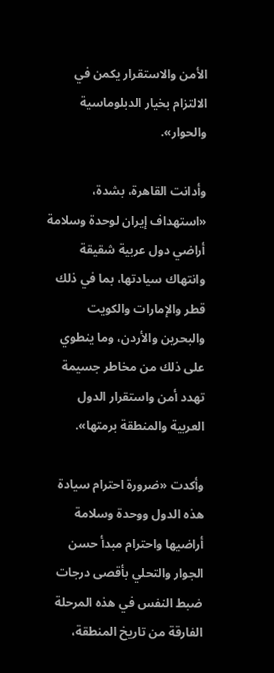الأمن والاستقرار يكمن في الالتزام بخيار الدبلوماسية والحوار».

وأدانت القاهرة، بشدة، «استهداف إيران لوحدة وسلامة أراضي دول عربية شقيقة وانتهاك سيادتها، بما في ذلك قطر والإمارات والكويت والبحرين والأردن، وما ينطوي على ذلك من مخاطر جسيمة تهدد أمن واستقرار الدول العربية والمنطقة برمتها».

وأكدت «ضرورة احترام سيادة هذه الدول ووحدة وسلامة أراضيها واحترام مبدأ حسن الجوار والتحلي بأقصى درجات ضبط النفس في هذه المرحلة الفارقة من تاريخ المنطقة،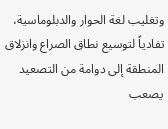وتغليب لغة الحوار والدبلوماسية، تفادياً لتوسيع نطاق الصراع وانزلاق المنطقة إلى دوامة من التصعيد يصعب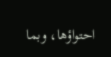احتواؤها، وبما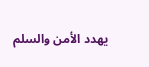يهدد الأمن والسلم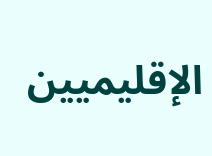الإقليميين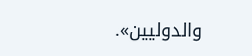والدوليين».